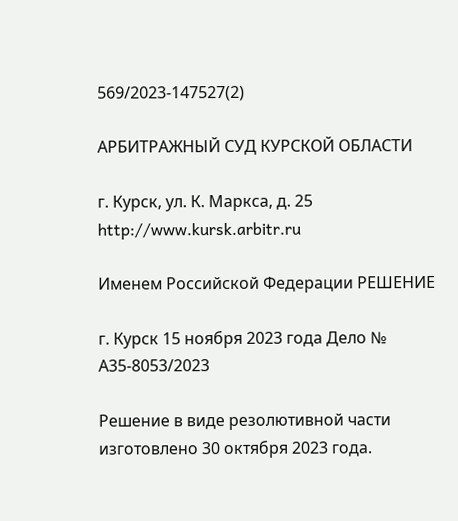569/2023-147527(2)

АРБИТРАЖНЫЙ СУД КУРСКОЙ ОБЛАСТИ

г. Курск, ул. К. Маркса, д. 25 http://www.kursk.arbitr.ru

Именем Российской Федерации РЕШЕНИЕ

г. Курск 15 ноября 2023 года Дело № А35-8053/2023

Решение в виде резолютивной части изготовлено 30 октября 2023 года.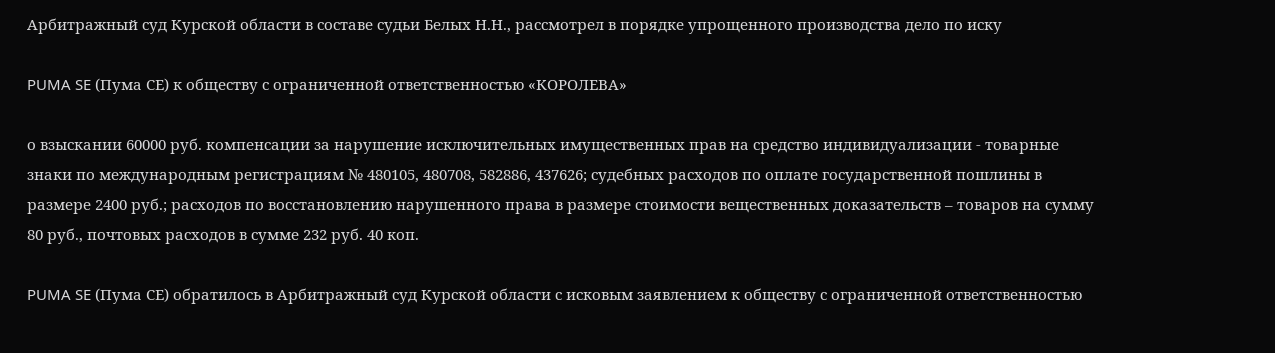Арбитражный суд Курской области в составе судьи Белых Н.Н., рассмотрел в порядке упрощенного производства дело по иску

PUMA SE (Пума СЕ) к обществу с ограниченной ответственностью «КОРОЛЕВА»

о взыскании 60000 руб. компенсации за нарушение исключительных имущественных прав на средство индивидуализации - товарные знаки по международным регистрациям № 480105, 480708, 582886, 437626; судебных расходов по оплате государственной пошлины в размере 2400 руб.; расходов по восстановлению нарушенного права в размере стоимости вещественных доказательств – товаров на сумму 80 руб., почтовых расходов в сумме 232 руб. 40 коп.

PUMA SE (Пума СЕ) обратилось в Арбитражный суд Курской области с исковым заявлением к обществу с ограниченной ответственностью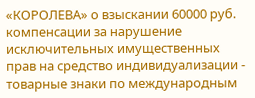«КОРОЛЕВА» о взыскании 60000 руб. компенсации за нарушение исключительных имущественных прав на средство индивидуализации - товарные знаки по международным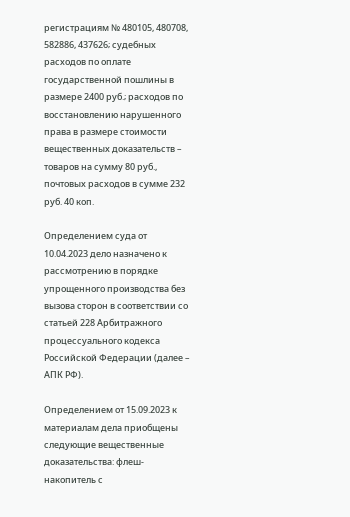регистрациям № 480105, 480708, 582886, 437626; судебных расходов по оплате государственной пошлины в размере 2400 руб.; расходов по восстановлению нарушенного права в размере стоимости вещественных доказательств – товаров на сумму 80 руб., почтовых расходов в сумме 232 руб. 40 коп.

Определением суда от 10.04.2023 дело назначено к рассмотрению в порядке упрощенного производства без вызова сторон в соответствии со статьей 228 Арбитражного процессуального кодекса Российской Федерации (далее – АПК РФ).

Определением от 15.09.2023 к материалам дела приобщены следующие вещественные доказательства: флеш-накопитель с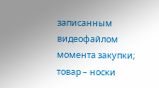записанным видеофайлом момента закупки; товар – носки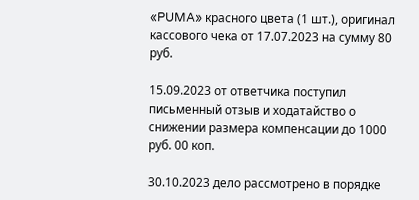«PUMA» красного цвета (1 шт.), оригинал кассового чека от 17.07.2023 на сумму 80 руб.

15.09.2023 от ответчика поступил письменный отзыв и ходатайство о снижении размера компенсации до 1000 руб. 00 коп.

30.10.2023 дело рассмотрено в порядке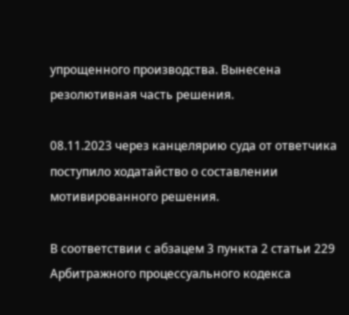упрощенного производства. Вынесена резолютивная часть решения.

08.11.2023 через канцелярию суда от ответчика поступило ходатайство о составлении мотивированного решения.

В соответствии с абзацем 3 пункта 2 статьи 229 Арбитражного процессуального кодекса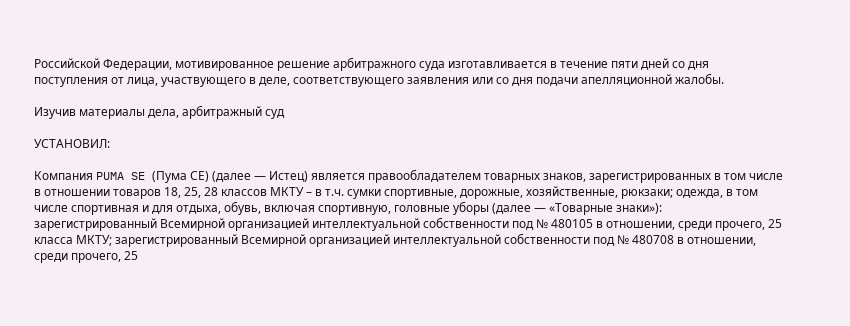Российской Федерации, мотивированное решение арбитражного суда изготавливается в течение пяти дней со дня поступления от лица, участвующего в деле, соответствующего заявления или со дня подачи апелляционной жалобы.

Изучив материалы дела, арбитражный суд

УСТАНОВИЛ:

Компания PUMA SE (Пума СЕ) (далее — Истец) является правообладателем товарных знаков, зарегистрированных в том числе в отношении товаров 18, 25, 28 классов МКТУ – в т.ч. сумки спортивные, дорожные, хозяйственные, рюкзаки; одежда, в том числе спортивная и для отдыха, обувь, включая спортивную, головные уборы (далее — «Товарные знаки»): зарегистрированный Всемирной организацией интеллектуальной собственности под № 480105 в отношении, среди прочего, 25 класса МКТУ; зарегистрированный Всемирной организацией интеллектуальной собственности под № 480708 в отношении, среди прочего, 25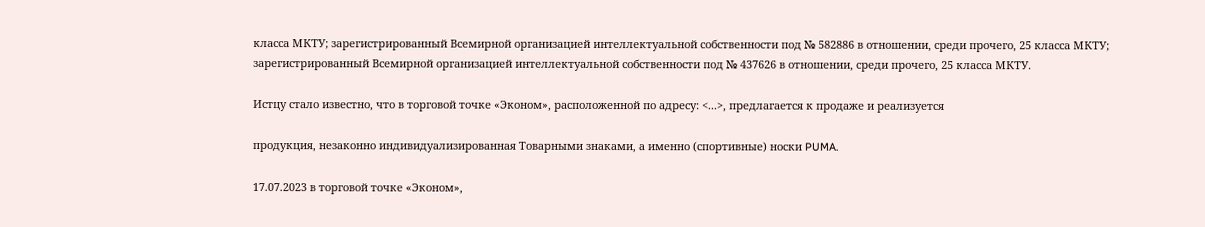класса МКТУ; зарегистрированный Всемирной организацией интеллектуальной собственности под № 582886 в отношении, среди прочего, 25 класса МКТУ; зарегистрированный Всемирной организацией интеллектуальной собственности под № 437626 в отношении, среди прочего, 25 класса МКТУ.

Истцу стало известно, что в торговой точке «Эконом», расположенной по адресу: <...>, предлагается к продаже и реализуется

продукция, незаконно индивидуализированная Товарными знаками, а именно (спортивные) носки PUMA.

17.07.2023 в торговой точке «Эконом»,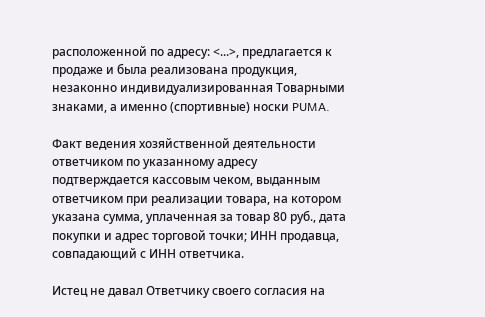расположенной по адресу: <...>, предлагается к продаже и была реализована продукция, незаконно индивидуализированная Товарными знаками, а именно (спортивные) носки PUMA.

Факт ведения хозяйственной деятельности ответчиком по указанному адресу подтверждается кассовым чеком, выданным ответчиком при реализации товара, на котором указана сумма, уплаченная за товар 80 руб., дата покупки и адрес торговой точки; ИНН продавца, совпадающий с ИНН ответчика.

Истец не давал Ответчику своего согласия на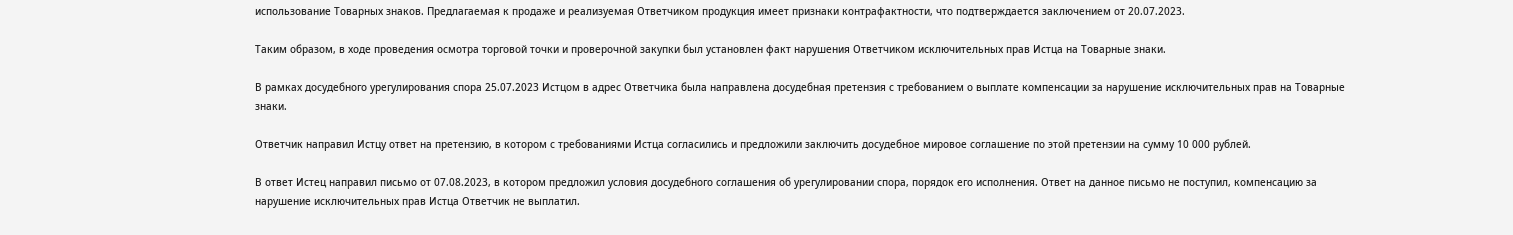использование Товарных знаков. Предлагаемая к продаже и реализуемая Ответчиком продукция имеет признаки контрафактности, что подтверждается заключением от 20.07.2023.

Таким образом, в ходе проведения осмотра торговой точки и проверочной закупки был установлен факт нарушения Ответчиком исключительных прав Истца на Товарные знаки.

В рамках досудебного урегулирования спора 25.07.2023 Истцом в адрес Ответчика была направлена досудебная претензия с требованием о выплате компенсации за нарушение исключительных прав на Товарные знаки.

Ответчик направил Истцу ответ на претензию, в котором с требованиями Истца согласились и предложили заключить досудебное мировое соглашение по этой претензии на сумму 10 000 рублей.

В ответ Истец направил письмо от 07.08.2023, в котором предложил условия досудебного соглашения об урегулировании спора, порядок его исполнения. Ответ на данное письмо не поступил, компенсацию за нарушение исключительных прав Истца Ответчик не выплатил.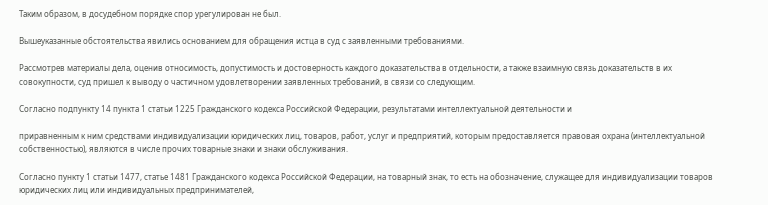Таким образом, в досудебном порядке спор урегулирован не был.

Вышеуказанные обстоятельства явились основанием для обращения истца в суд с заявленными требованиями.

Рассмотрев материалы дела, оценив относимость, допустимость и достоверность каждого доказательства в отдельности, а также взаимную связь доказательств в их совокупности, суд пришел к выводу о частичном удовлетворении заявленных требований, в связи со следующим.

Согласно подпункту 14 пункта 1 статьи 1225 Гражданского кодекса Российской Федерации, результатами интеллектуальной деятельности и

приравненным к ним средствами индивидуализации юридических лиц, товаров, работ, услуг и предприятий, которым предоставляется правовая охрана (интеллектуальной собственностью), являются в числе прочих товарные знаки и знаки обслуживания.

Согласно пункту 1 статьи 1477, статье 1481 Гражданского кодекса Российской Федерации, на товарный знак, то есть на обозначение, служащее для индивидуализации товаров юридических лиц или индивидуальных предпринимателей,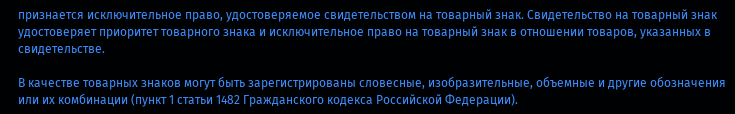признается исключительное право, удостоверяемое свидетельством на товарный знак. Свидетельство на товарный знак удостоверяет приоритет товарного знака и исключительное право на товарный знак в отношении товаров, указанных в свидетельстве.

В качестве товарных знаков могут быть зарегистрированы словесные, изобразительные, объемные и другие обозначения или их комбинации (пункт 1 статьи 1482 Гражданского кодекса Российской Федерации).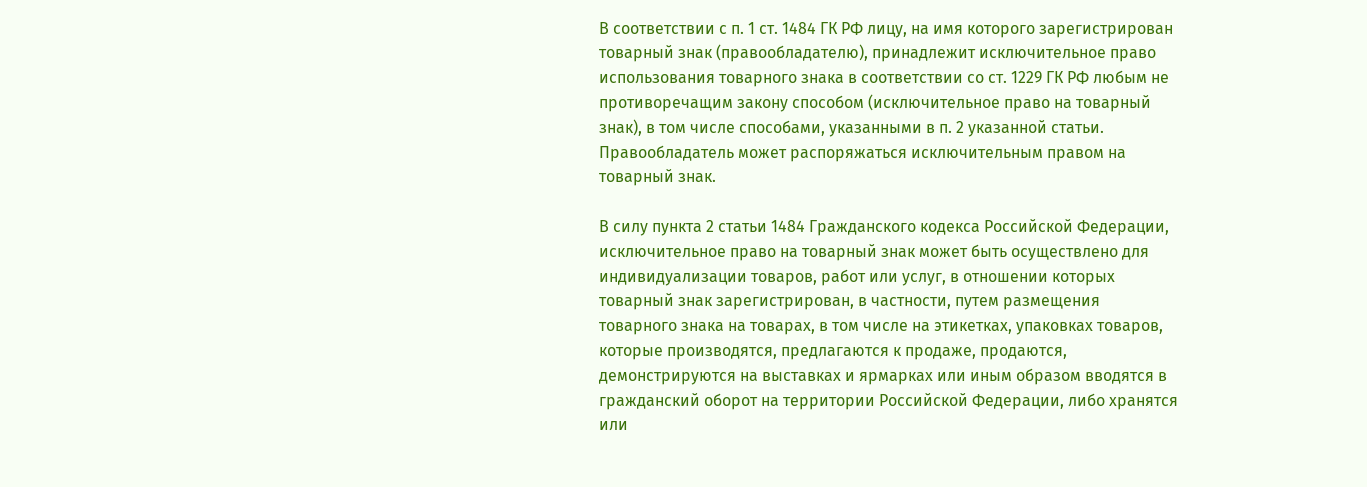В соответствии с п. 1 ст. 1484 ГК РФ лицу, на имя которого зарегистрирован товарный знак (правообладателю), принадлежит исключительное право использования товарного знака в соответствии со ст. 1229 ГК РФ любым не противоречащим закону способом (исключительное право на товарный знак), в том числе способами, указанными в п. 2 указанной статьи. Правообладатель может распоряжаться исключительным правом на товарный знак.

В силу пункта 2 статьи 1484 Гражданского кодекса Российской Федерации, исключительное право на товарный знак может быть осуществлено для индивидуализации товаров, работ или услуг, в отношении которых товарный знак зарегистрирован, в частности, путем размещения товарного знака на товарах, в том числе на этикетках, упаковках товаров, которые производятся, предлагаются к продаже, продаются, демонстрируются на выставках и ярмарках или иным образом вводятся в гражданский оборот на территории Российской Федерации, либо хранятся или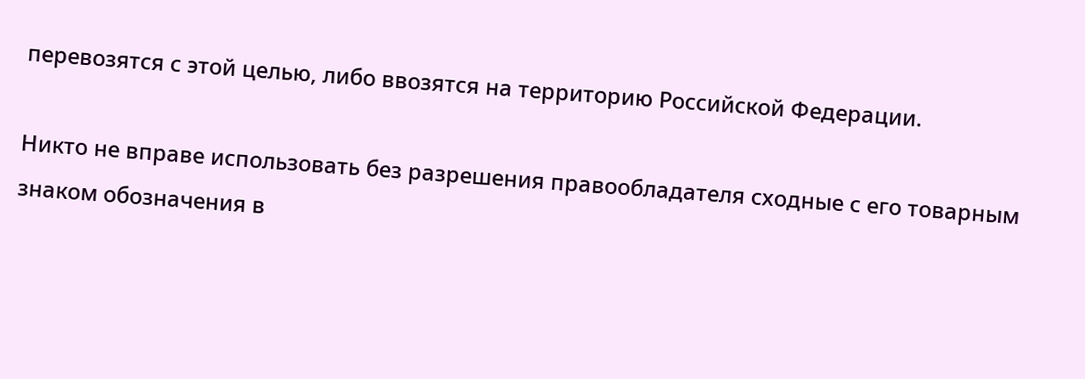перевозятся с этой целью, либо ввозятся на территорию Российской Федерации.

Никто не вправе использовать без разрешения правообладателя сходные с его товарным знаком обозначения в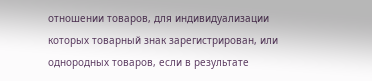отношении товаров, для индивидуализации которых товарный знак зарегистрирован, или однородных товаров, если в результате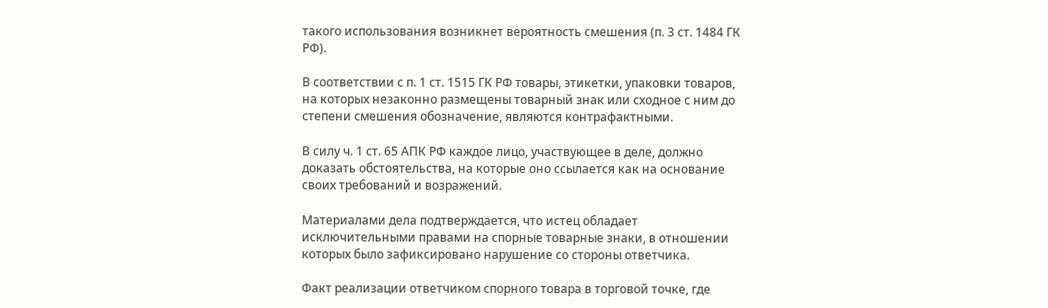такого использования возникнет вероятность смешения (п. 3 ст. 1484 ГК РФ).

В соответствии с п. 1 ст. 1515 ГК РФ товары, этикетки, упаковки товаров, на которых незаконно размещены товарный знак или сходное с ним до степени смешения обозначение, являются контрафактными.

В силу ч. 1 ст. 65 АПК РФ каждое лицо, участвующее в деле, должно доказать обстоятельства, на которые оно ссылается как на основание своих требований и возражений.

Материалами дела подтверждается, что истец обладает исключительными правами на спорные товарные знаки, в отношении которых было зафиксировано нарушение со стороны ответчика.

Факт реализации ответчиком спорного товара в торговой точке, где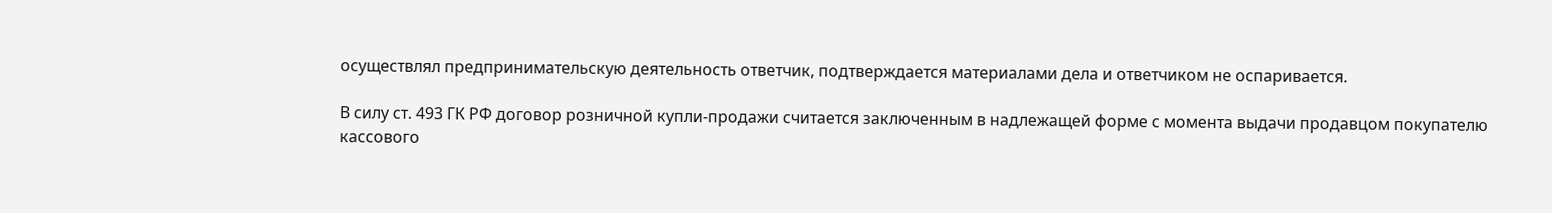осуществлял предпринимательскую деятельность ответчик, подтверждается материалами дела и ответчиком не оспаривается.

В силу ст. 493 ГК РФ договор розничной купли-продажи считается заключенным в надлежащей форме с момента выдачи продавцом покупателю кассового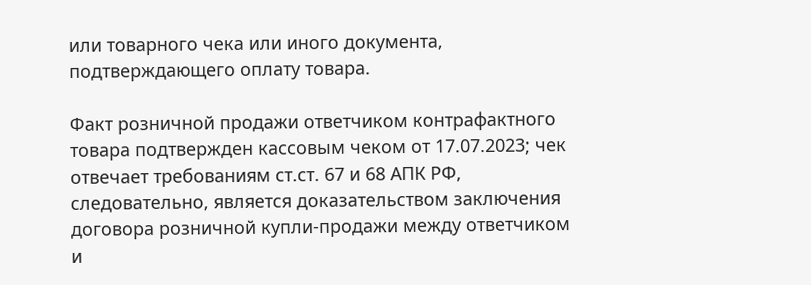или товарного чека или иного документа, подтверждающего оплату товара.

Факт розничной продажи ответчиком контрафактного товара подтвержден кассовым чеком от 17.07.2023; чек отвечает требованиям ст.ст. 67 и 68 АПК РФ, следовательно, является доказательством заключения договора розничной купли-продажи между ответчиком и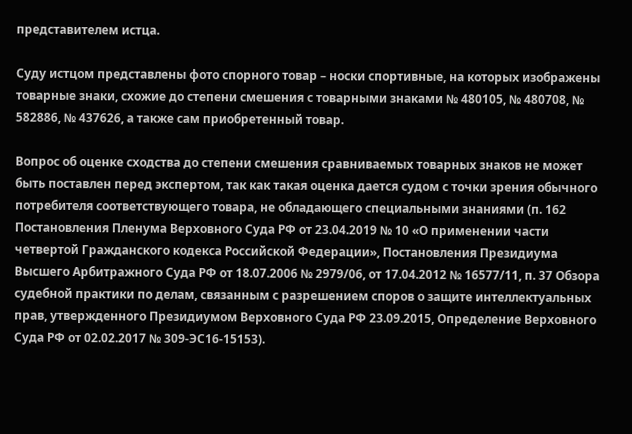представителем истца.

Суду истцом представлены фото спорного товар – носки спортивные, на которых изображены товарные знаки, схожие до степени смешения с товарными знаками № 480105, № 480708, № 582886, № 437626, а также сам приобретенный товар.

Вопрос об оценке сходства до степени смешения сравниваемых товарных знаков не может быть поставлен перед экспертом, так как такая оценка дается судом с точки зрения обычного потребителя соответствующего товара, не обладающего специальными знаниями (п. 162 Постановления Пленума Верховного Суда РФ от 23.04.2019 № 10 «О применении части четвертой Гражданского кодекса Российской Федерации», Постановления Президиума Высшего Арбитражного Суда РФ от 18.07.2006 № 2979/06, от 17.04.2012 № 16577/11, п. 37 Обзора судебной практики по делам, связанным с разрешением споров о защите интеллектуальных прав, утвержденного Президиумом Верховного Суда РФ 23.09.2015, Определение Верховного Суда РФ от 02.02.2017 № 309-ЭС16-15153).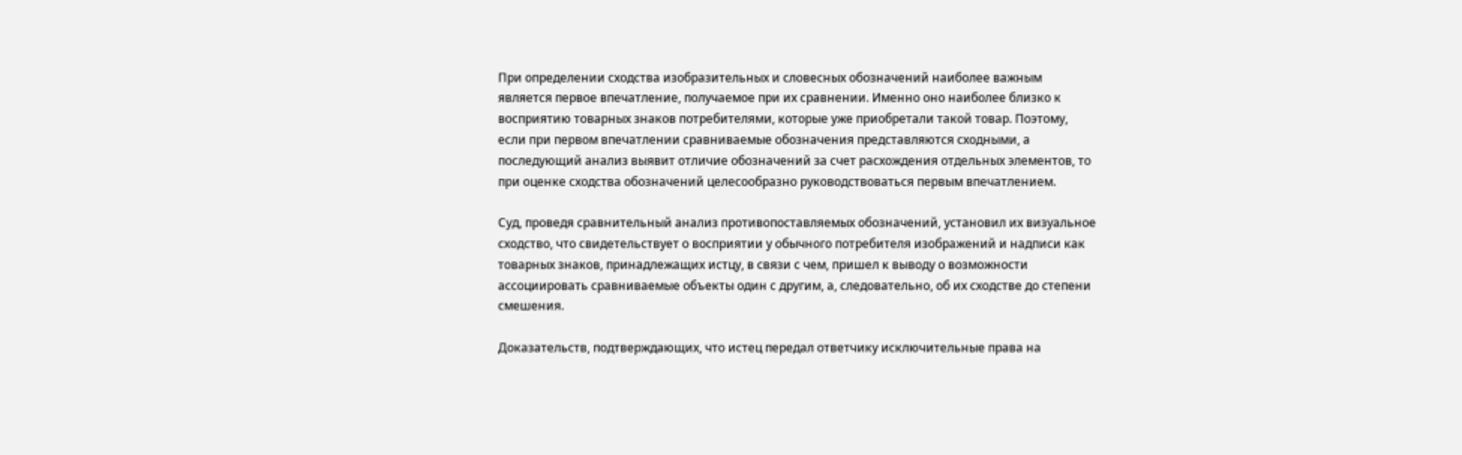При определении сходства изобразительных и словесных обозначений наиболее важным является первое впечатление, получаемое при их сравнении. Именно оно наиболее близко к восприятию товарных знаков потребителями, которые уже приобретали такой товар. Поэтому, если при первом впечатлении сравниваемые обозначения представляются сходными, а последующий анализ выявит отличие обозначений за счет расхождения отдельных элементов, то при оценке сходства обозначений целесообразно руководствоваться первым впечатлением.

Суд, проведя сравнительный анализ противопоставляемых обозначений, установил их визуальное сходство, что свидетельствует о восприятии у обычного потребителя изображений и надписи как товарных знаков, принадлежащих истцу, в связи с чем, пришел к выводу о возможности ассоциировать сравниваемые объекты один с другим, а, следовательно, об их сходстве до степени смешения.

Доказательств, подтверждающих, что истец передал ответчику исключительные права на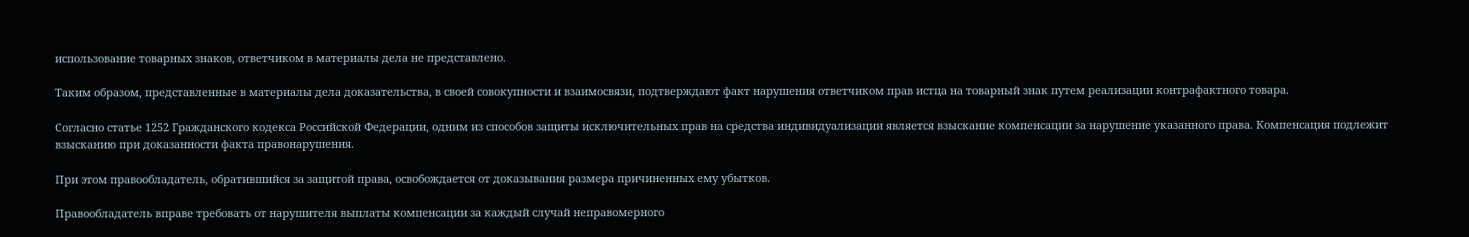использование товарных знаков, ответчиком в материалы дела не представлено.

Таким образом, представленные в материалы дела доказательства, в своей совокупности и взаимосвязи, подтверждают факт нарушения ответчиком прав истца на товарный знак путем реализации контрафактного товара.

Согласно статье 1252 Гражданского кодекса Российской Федерации, одним из способов защиты исключительных прав на средства индивидуализации является взыскание компенсации за нарушение указанного права. Компенсация подлежит взысканию при доказанности факта правонарушения.

При этом правообладатель, обратившийся за защитой права, освобождается от доказывания размера причиненных ему убытков.

Правообладатель вправе требовать от нарушителя выплаты компенсации за каждый случай неправомерного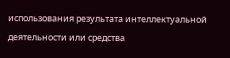использования результата интеллектуальной деятельности или средства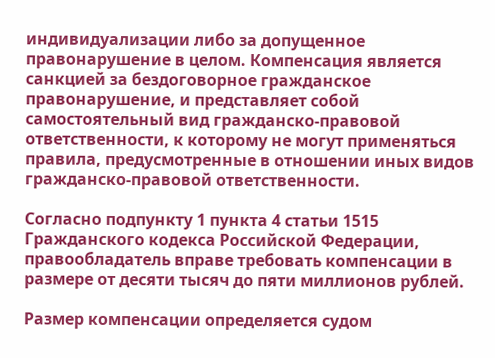индивидуализации либо за допущенное правонарушение в целом. Компенсация является санкцией за бездоговорное гражданское правонарушение, и представляет собой самостоятельный вид гражданско-правовой ответственности, к которому не могут применяться правила, предусмотренные в отношении иных видов гражданско-правовой ответственности.

Согласно подпункту 1 пункта 4 статьи 1515 Гражданского кодекса Российской Федерации, правообладатель вправе требовать компенсации в размере от десяти тысяч до пяти миллионов рублей.

Размер компенсации определяется судом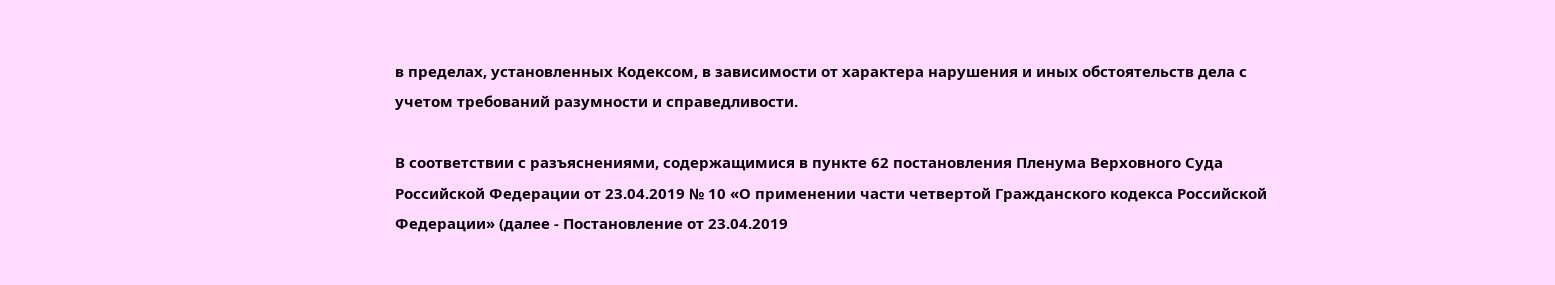в пределах, установленных Кодексом, в зависимости от характера нарушения и иных обстоятельств дела с учетом требований разумности и справедливости.

В соответствии с разъяснениями, содержащимися в пункте 62 постановления Пленума Верховного Суда Российской Федерации от 23.04.2019 № 10 «О применении части четвертой Гражданского кодекса Российской Федерации» (далее - Постановление от 23.04.2019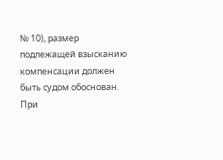№ 10), размер подлежащей взысканию компенсации должен быть судом обоснован. При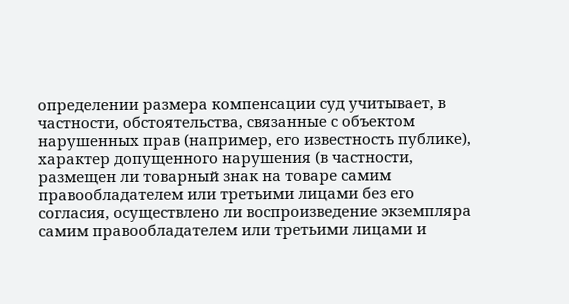определении размера компенсации суд учитывает, в частности, обстоятельства, связанные с объектом нарушенных прав (например, его известность публике), характер допущенного нарушения (в частности, размещен ли товарный знак на товаре самим правообладателем или третьими лицами без его согласия, осуществлено ли воспроизведение экземпляра самим правообладателем или третьими лицами и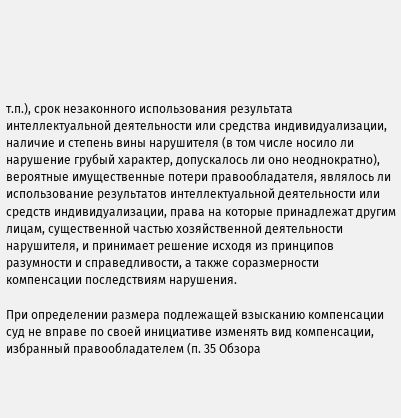т.п.), срок незаконного использования результата интеллектуальной деятельности или средства индивидуализации, наличие и степень вины нарушителя (в том числе носило ли нарушение грубый характер, допускалось ли оно неоднократно), вероятные имущественные потери правообладателя, являлось ли использование результатов интеллектуальной деятельности или средств индивидуализации, права на которые принадлежат другим лицам, существенной частью хозяйственной деятельности нарушителя, и принимает решение исходя из принципов разумности и справедливости, а также соразмерности компенсации последствиям нарушения.

При определении размера подлежащей взысканию компенсации суд не вправе по своей инициативе изменять вид компенсации, избранный правообладателем (п. 35 Обзора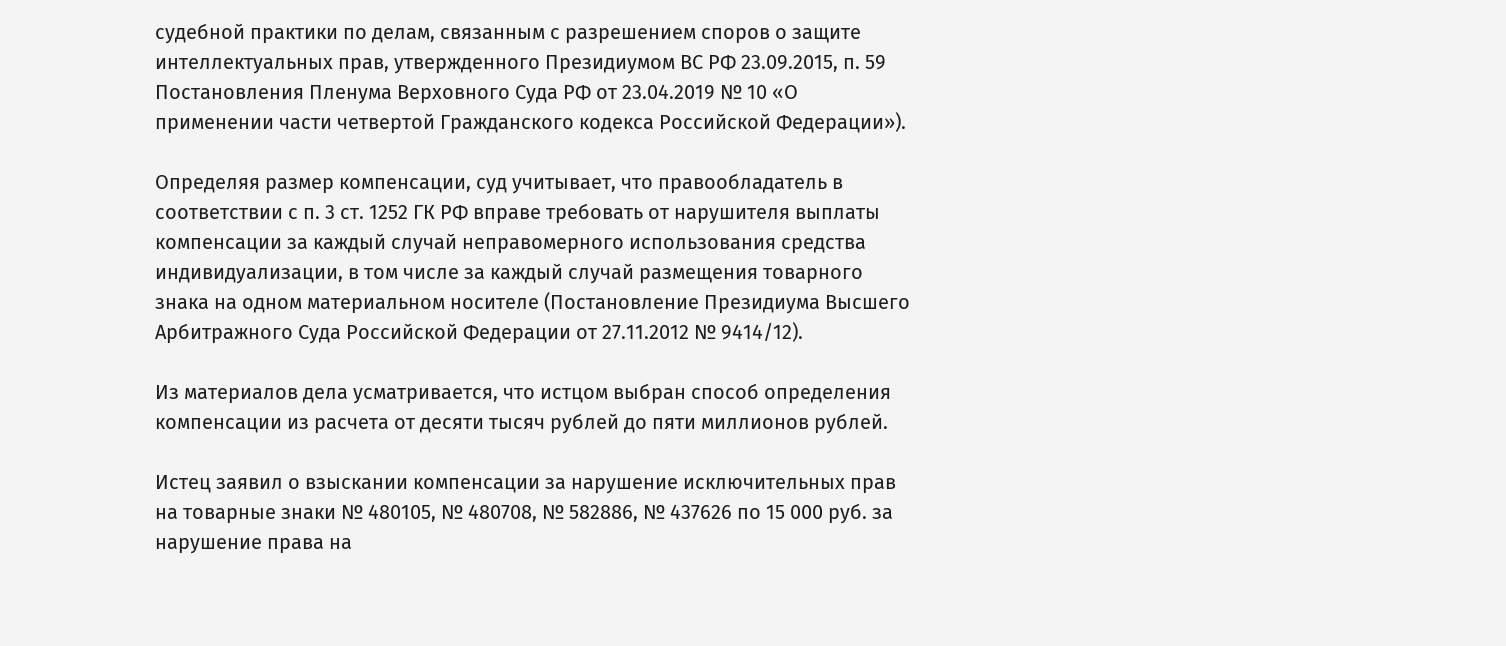судебной практики по делам, связанным с разрешением споров о защите интеллектуальных прав, утвержденного Президиумом ВС РФ 23.09.2015, п. 59 Постановления Пленума Верховного Суда РФ от 23.04.2019 № 10 «О применении части четвертой Гражданского кодекса Российской Федерации»).

Определяя размер компенсации, суд учитывает, что правообладатель в соответствии с п. 3 ст. 1252 ГК РФ вправе требовать от нарушителя выплаты компенсации за каждый случай неправомерного использования средства индивидуализации, в том числе за каждый случай размещения товарного знака на одном материальном носителе (Постановление Президиума Высшего Арбитражного Суда Российской Федерации от 27.11.2012 № 9414/12).

Из материалов дела усматривается, что истцом выбран способ определения компенсации из расчета от десяти тысяч рублей до пяти миллионов рублей.

Истец заявил о взыскании компенсации за нарушение исключительных прав на товарные знаки № 480105, № 480708, № 582886, № 437626 по 15 000 руб. за нарушение права на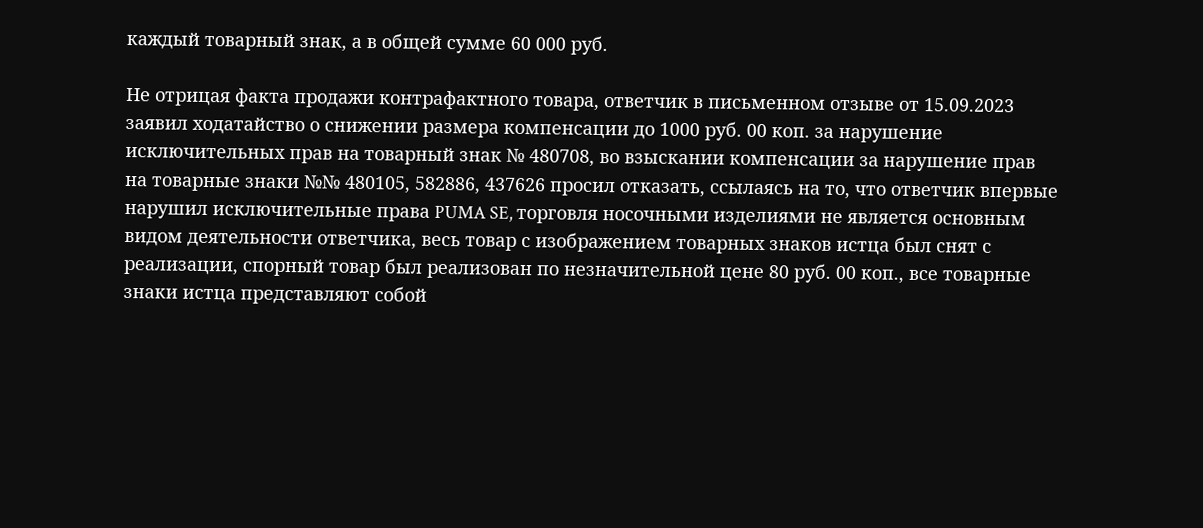каждый товарный знак, а в общей сумме 60 000 руб.

Не отрицая факта продажи контрафактного товара, ответчик в письменном отзыве от 15.09.2023 заявил ходатайство о снижении размера компенсации до 1000 руб. 00 коп. за нарушение исключительных прав на товарный знак № 480708, во взыскании компенсации за нарушение прав на товарные знаки №№ 480105, 582886, 437626 просил отказать, ссылаясь на то, что ответчик впервые нарушил исключительные права PUMA SE, торговля носочными изделиями не является основным видом деятельности ответчика, весь товар с изображением товарных знаков истца был снят с реализации, спорный товар был реализован по незначительной цене 80 руб. 00 коп., все товарные знаки истца представляют собой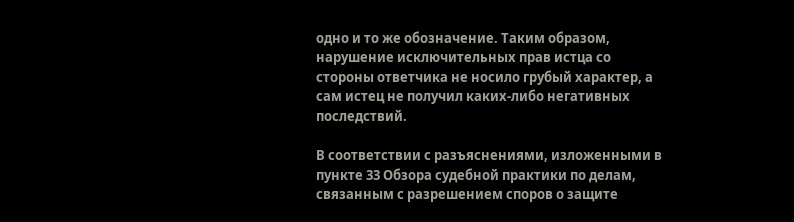одно и то же обозначение. Таким образом, нарушение исключительных прав истца со стороны ответчика не носило грубый характер, а сам истец не получил каких-либо негативных последствий.

В соответствии с разъяснениями, изложенными в пункте 33 Обзора судебной практики по делам, связанным с разрешением споров о защите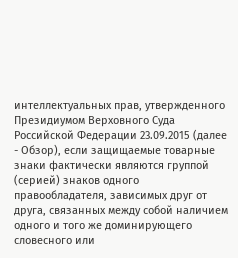интеллектуальных прав, утвержденного Президиумом Верховного Суда Российской Федерации 23.09.2015 (далее - Обзор), если защищаемые товарные знаки фактически являются группой (серией) знаков одного правообладателя, зависимых друг от друга, связанных между собой наличием одного и того же доминирующего словесного или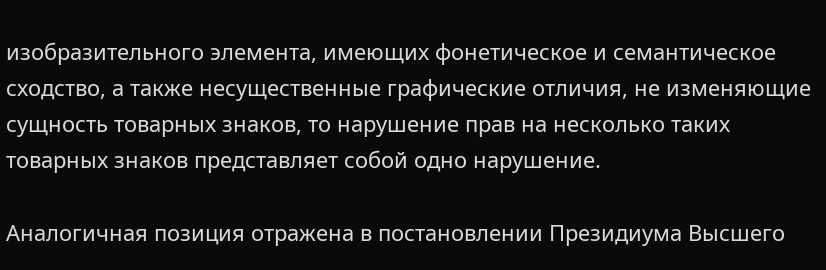изобразительного элемента, имеющих фонетическое и семантическое сходство, а также несущественные графические отличия, не изменяющие сущность товарных знаков, то нарушение прав на несколько таких товарных знаков представляет собой одно нарушение.

Аналогичная позиция отражена в постановлении Президиума Высшего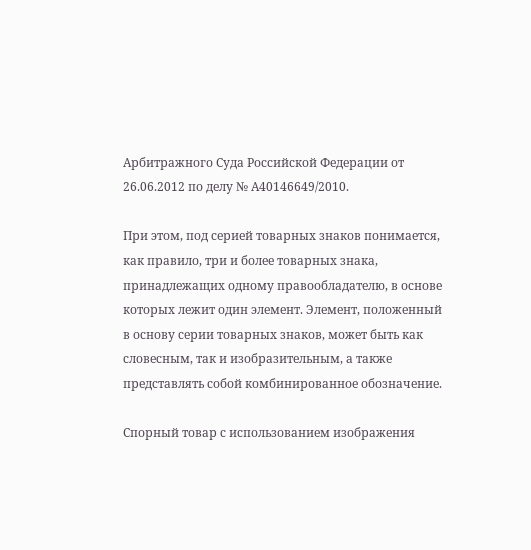Арбитражного Суда Российской Федерации от 26.06.2012 по делу № А40146649/2010.

При этом, под серией товарных знаков понимается, как правило, три и более товарных знака, принадлежащих одному правообладателю, в основе которых лежит один элемент. Элемент, положенный в основу серии товарных знаков, может быть как словесным, так и изобразительным, а также представлять собой комбинированное обозначение.

Спорный товар с использованием изображения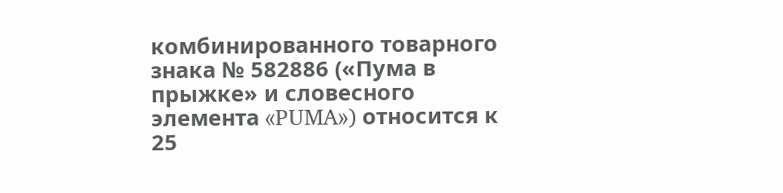комбинированного товарного знака № 582886 («Пума в прыжке» и словесного элемента «PUMA») относится к 25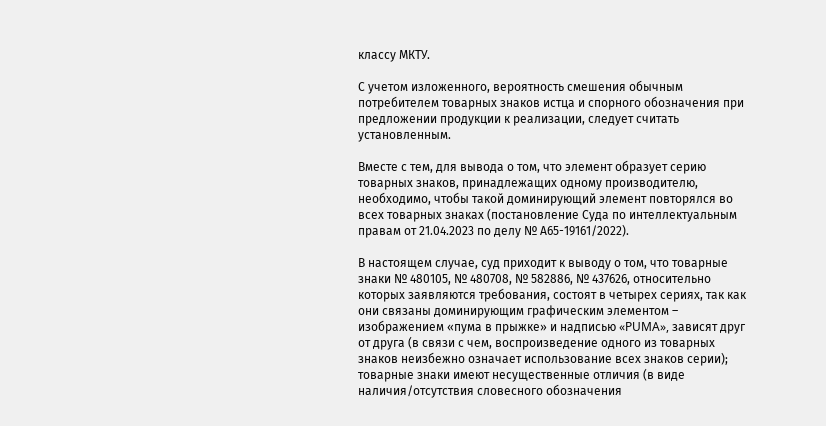классу МКТУ.

С учетом изложенного, вероятность смешения обычным потребителем товарных знаков истца и спорного обозначения при предложении продукции к реализации, следует считать установленным.

Вместе с тем, для вывода о том, что элемент образует серию товарных знаков, принадлежащих одному производителю, необходимо, чтобы такой доминирующий элемент повторялся во всех товарных знаках (постановление Суда по интеллектуальным правам от 21.04.2023 по делу № А65-19161/2022).

В настоящем случае, суд приходит к выводу о том, что товарные знаки № 480105, № 480708, № 582886, № 437626, относительно которых заявляются требования, состоят в четырех сериях, так как они связаны доминирующим графическим элементом – изображением «пума в прыжке» и надписью «PUMA», зависят друг от друга (в связи с чем, воспроизведение одного из товарных знаков неизбежно означает использование всех знаков серии); товарные знаки имеют несущественные отличия (в виде наличия/отсутствия словесного обозначения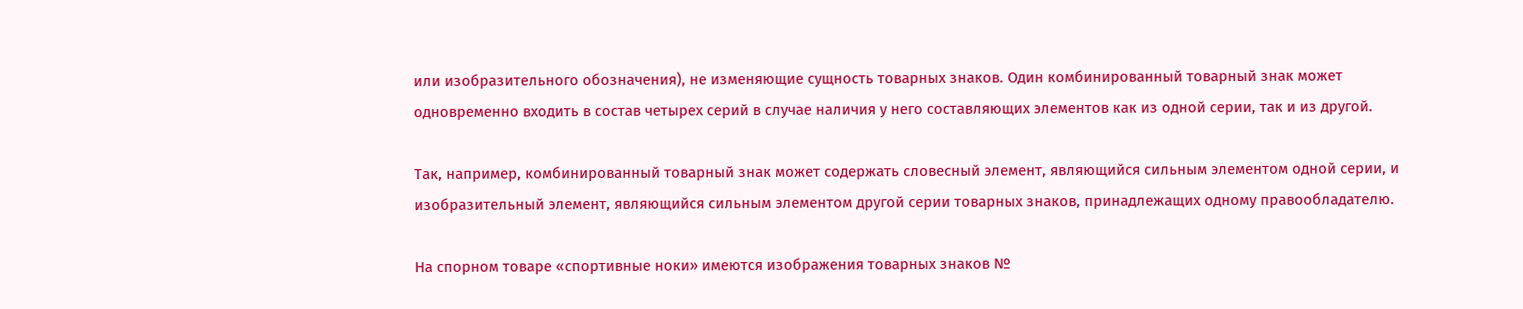или изобразительного обозначения), не изменяющие сущность товарных знаков. Один комбинированный товарный знак может одновременно входить в состав четырех серий в случае наличия у него составляющих элементов как из одной серии, так и из другой.

Так, например, комбинированный товарный знак может содержать словесный элемент, являющийся сильным элементом одной серии, и изобразительный элемент, являющийся сильным элементом другой серии товарных знаков, принадлежащих одному правообладателю.

На спорном товаре «спортивные ноки» имеются изображения товарных знаков №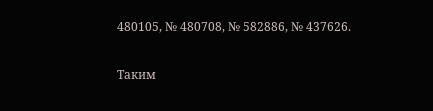480105, № 480708, № 582886, № 437626.

Таким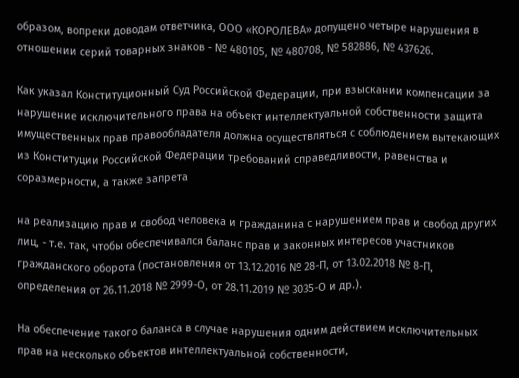образом, вопреки доводам ответчика, ООО «КОРОЛЕВА» допущено четыре нарушения в отношении серий товарных знаков - № 480105, № 480708, № 582886, № 437626.

Как указал Конституционный Суд Российской Федерации, при взыскании компенсации за нарушение исключительного права на объект интеллектуальной собственности защита имущественных прав правообладателя должна осуществляться с соблюдением вытекающих из Конституции Российской Федерации требований справедливости, равенства и соразмерности, а также запрета

на реализацию прав и свобод человека и гражданина с нарушением прав и свобод других лиц, - т.е. так, чтобы обеспечивался баланс прав и законных интересов участников гражданского оборота (постановления от 13.12.2016 № 28-П, от 13.02.2018 № 8-П, определения от 26.11.2018 № 2999-О, от 28.11.2019 № 3035-О и др.).

На обеспечение такого баланса в случае нарушения одним действием исключительных прав на несколько объектов интеллектуальной собственности,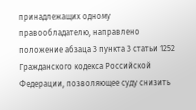принадлежащих одному правообладателю, направлено положение абзаца 3 пункта 3 статьи 1252 Гражданского кодекса Российской Федерации, позволяющее суду снизить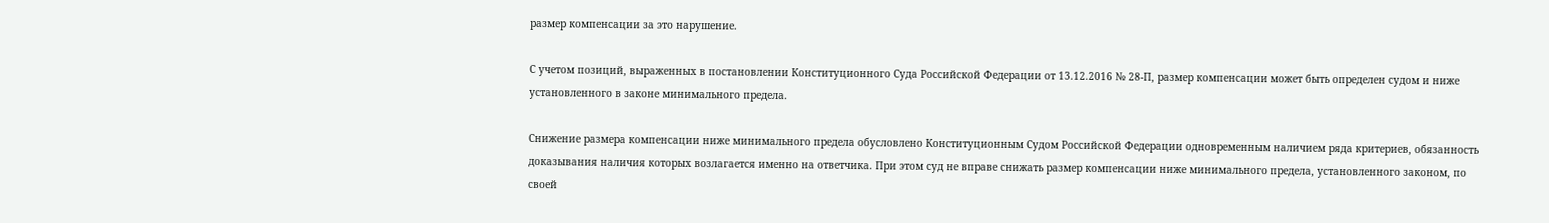размер компенсации за это нарушение.

С учетом позиций, выраженных в постановлении Конституционного Суда Российской Федерации от 13.12.2016 № 28-П, размер компенсации может быть определен судом и ниже установленного в законе минимального предела.

Снижение размера компенсации ниже минимального предела обусловлено Конституционным Судом Российской Федерации одновременным наличием ряда критериев, обязанность доказывания наличия которых возлагается именно на ответчика. При этом суд не вправе снижать размер компенсации ниже минимального предела, установленного законом, по своей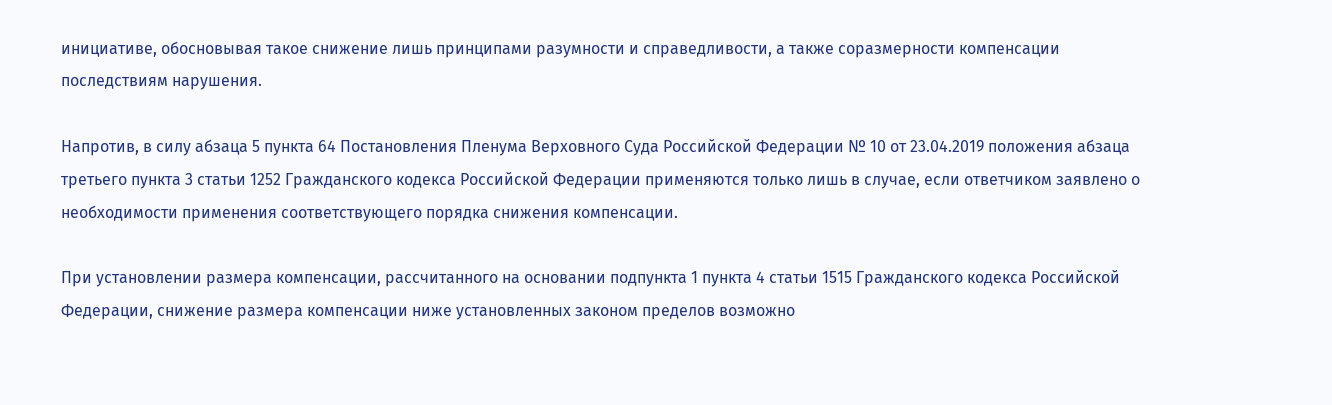инициативе, обосновывая такое снижение лишь принципами разумности и справедливости, а также соразмерности компенсации последствиям нарушения.

Напротив, в силу абзаца 5 пункта 64 Постановления Пленума Верховного Суда Российской Федерации № 10 от 23.04.2019 положения абзаца третьего пункта 3 статьи 1252 Гражданского кодекса Российской Федерации применяются только лишь в случае, если ответчиком заявлено о необходимости применения соответствующего порядка снижения компенсации.

При установлении размера компенсации, рассчитанного на основании подпункта 1 пункта 4 статьи 1515 Гражданского кодекса Российской Федерации, снижение размера компенсации ниже установленных законом пределов возможно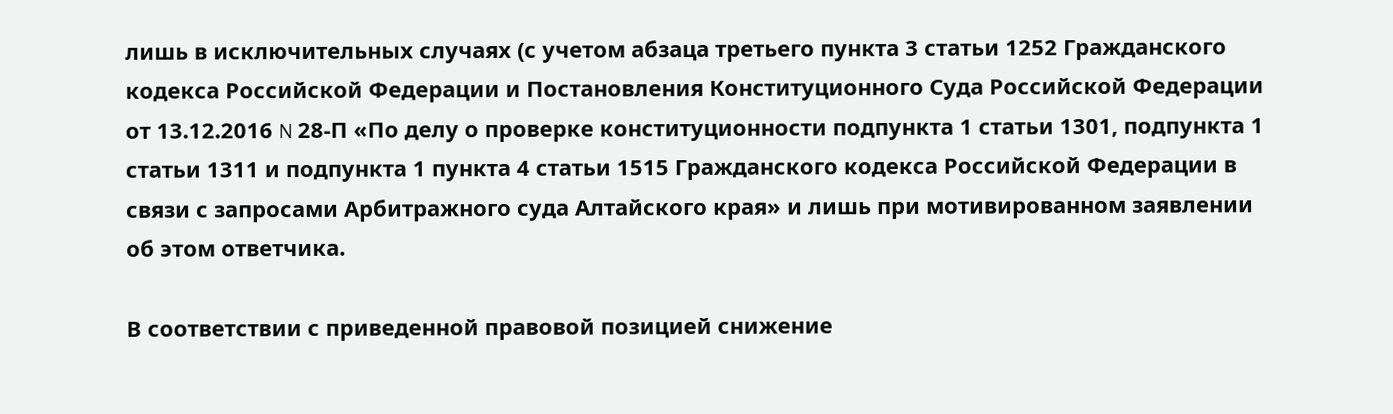лишь в исключительных случаях (с учетом абзаца третьего пункта 3 статьи 1252 Гражданского кодекса Российской Федерации и Постановления Конституционного Суда Российской Федерации от 13.12.2016 N 28-П «По делу о проверке конституционности подпункта 1 статьи 1301, подпункта 1 статьи 1311 и подпункта 1 пункта 4 статьи 1515 Гражданского кодекса Российской Федерации в связи с запросами Арбитражного суда Алтайского края» и лишь при мотивированном заявлении об этом ответчика.

В соответствии с приведенной правовой позицией снижение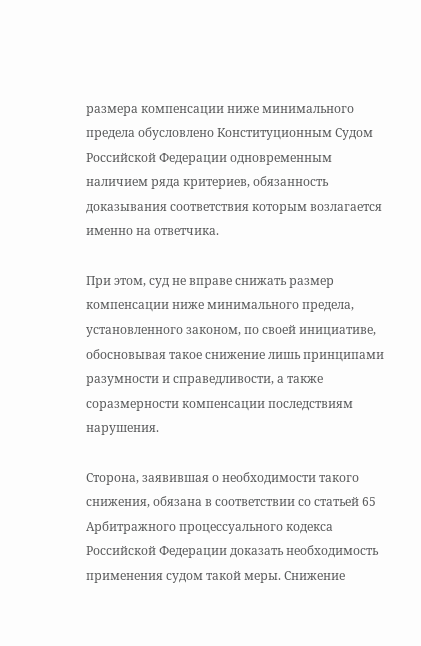размера компенсации ниже минимального предела обусловлено Конституционным Судом Российской Федерации одновременным наличием ряда критериев, обязанность доказывания соответствия которым возлагается именно на ответчика.

При этом, суд не вправе снижать размер компенсации ниже минимального предела, установленного законом, по своей инициативе, обосновывая такое снижение лишь принципами разумности и справедливости, а также соразмерности компенсации последствиям нарушения.

Сторона, заявившая о необходимости такого снижения, обязана в соответствии со статьей 65 Арбитражного процессуального кодекса Российской Федерации доказать необходимость применения судом такой меры. Снижение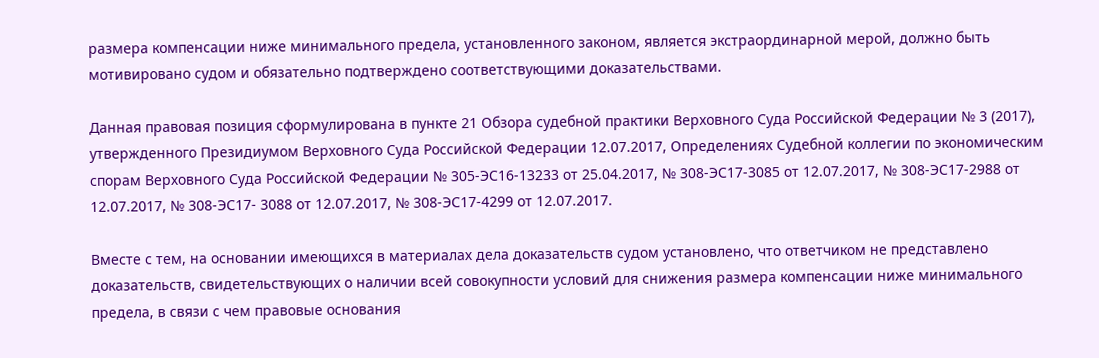размера компенсации ниже минимального предела, установленного законом, является экстраординарной мерой, должно быть мотивировано судом и обязательно подтверждено соответствующими доказательствами.

Данная правовая позиция сформулирована в пункте 21 Обзора судебной практики Верховного Суда Российской Федерации № 3 (2017), утвержденного Президиумом Верховного Суда Российской Федерации 12.07.2017, Определениях Судебной коллегии по экономическим спорам Верховного Суда Российской Федерации № 305-ЭС16-13233 от 25.04.2017, № 308-ЭС17-3085 от 12.07.2017, № 308-ЭС17-2988 от 12.07.2017, № 308-ЭС17- 3088 от 12.07.2017, № 308-ЭС17-4299 от 12.07.2017.

Вместе с тем, на основании имеющихся в материалах дела доказательств судом установлено, что ответчиком не представлено доказательств, свидетельствующих о наличии всей совокупности условий для снижения размера компенсации ниже минимального предела, в связи с чем правовые основания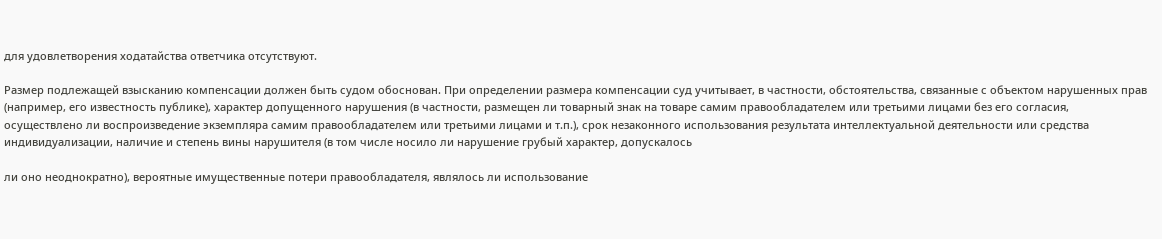для удовлетворения ходатайства ответчика отсутствуют.

Размер подлежащей взысканию компенсации должен быть судом обоснован. При определении размера компенсации суд учитывает, в частности, обстоятельства, связанные с объектом нарушенных прав (например, его известность публике), характер допущенного нарушения (в частности, размещен ли товарный знак на товаре самим правообладателем или третьими лицами без его согласия, осуществлено ли воспроизведение экземпляра самим правообладателем или третьими лицами и т.п.), срок незаконного использования результата интеллектуальной деятельности или средства индивидуализации, наличие и степень вины нарушителя (в том числе носило ли нарушение грубый характер, допускалось

ли оно неоднократно), вероятные имущественные потери правообладателя, являлось ли использование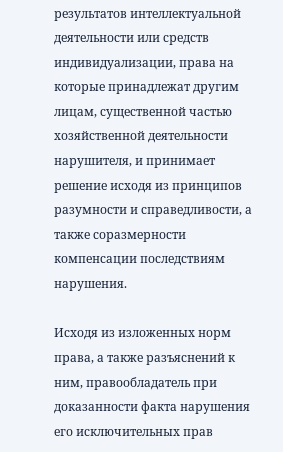результатов интеллектуальной деятельности или средств индивидуализации, права на которые принадлежат другим лицам, существенной частью хозяйственной деятельности нарушителя, и принимает решение исходя из принципов разумности и справедливости, а также соразмерности компенсации последствиям нарушения.

Исходя из изложенных норм права, а также разъяснений к ним, правообладатель при доказанности факта нарушения его исключительных прав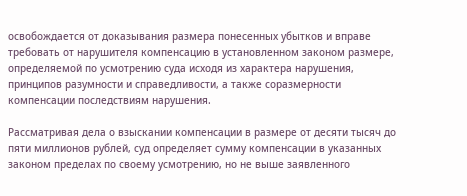освобождается от доказывания размера понесенных убытков и вправе требовать от нарушителя компенсацию в установленном законом размере, определяемой по усмотрению суда исходя из характера нарушения, принципов разумности и справедливости, а также соразмерности компенсации последствиям нарушения.

Рассматривая дела о взыскании компенсации в размере от десяти тысяч до пяти миллионов рублей, суд определяет сумму компенсации в указанных законом пределах по своему усмотрению, но не выше заявленного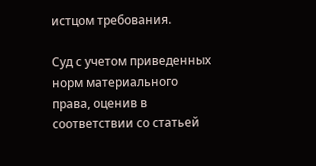истцом требования.

Суд с учетом приведенных норм материального права, оценив в соответствии со статьей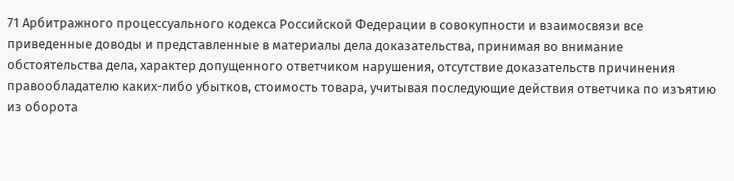71 Арбитражного процессуального кодекса Российской Федерации в совокупности и взаимосвязи все приведенные доводы и представленные в материалы дела доказательства, принимая во внимание обстоятельства дела, характер допущенного ответчиком нарушения, отсутствие доказательств причинения правообладателю каких-либо убытков, стоимость товара, учитывая последующие действия ответчика по изъятию из оборота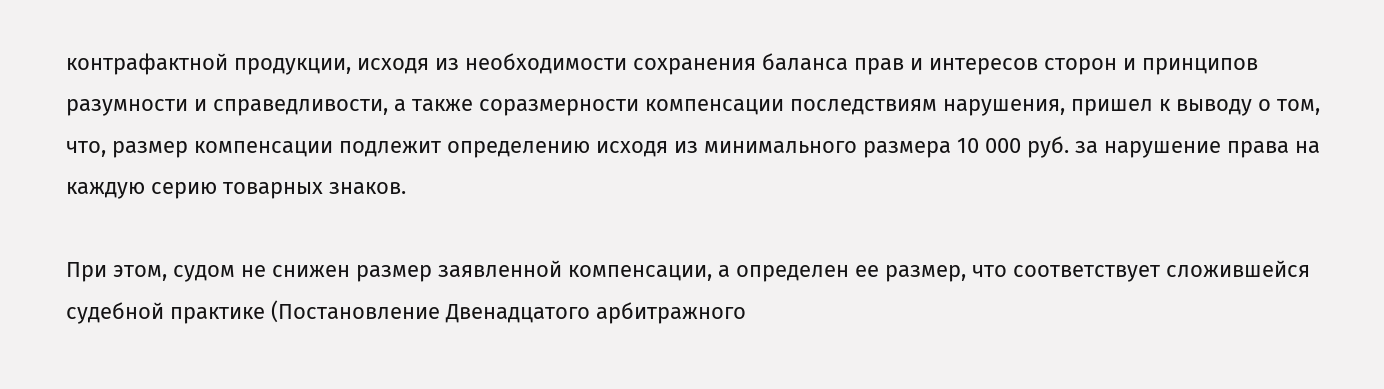контрафактной продукции, исходя из необходимости сохранения баланса прав и интересов сторон и принципов разумности и справедливости, а также соразмерности компенсации последствиям нарушения, пришел к выводу о том, что, размер компенсации подлежит определению исходя из минимального размера 10 000 руб. за нарушение права на каждую серию товарных знаков.

При этом, судом не снижен размер заявленной компенсации, а определен ее размер, что соответствует сложившейся судебной практике (Постановление Двенадцатого арбитражного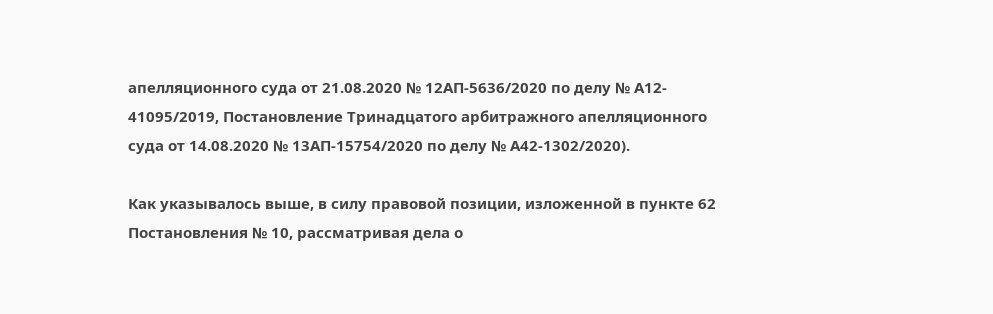апелляционного суда от 21.08.2020 № 12АП-5636/2020 по делу № А12- 41095/2019, Постановление Тринадцатого арбитражного апелляционного суда от 14.08.2020 № 13АП-15754/2020 по делу № А42-1302/2020).

Как указывалось выше, в силу правовой позиции, изложенной в пункте 62 Постановления № 10, рассматривая дела о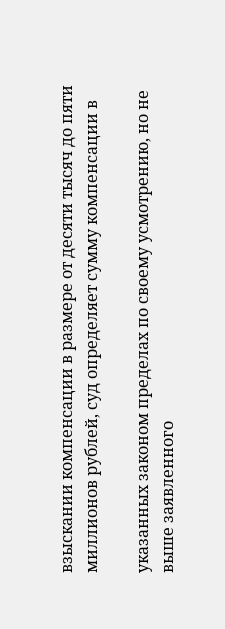взыскании компенсации в размере от десяти тысяч до пяти миллионов рублей, суд определяет сумму компенсации в

указанных законом пределах по своему усмотрению, но не выше заявленного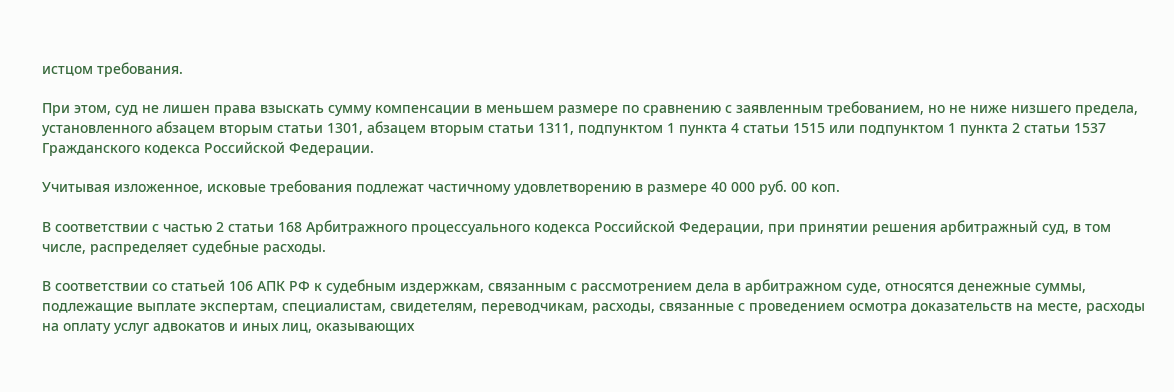истцом требования.

При этом, суд не лишен права взыскать сумму компенсации в меньшем размере по сравнению с заявленным требованием, но не ниже низшего предела, установленного абзацем вторым статьи 1301, абзацем вторым статьи 1311, подпунктом 1 пункта 4 статьи 1515 или подпунктом 1 пункта 2 статьи 1537 Гражданского кодекса Российской Федерации.

Учитывая изложенное, исковые требования подлежат частичному удовлетворению в размере 40 000 руб. 00 коп.

В соответствии с частью 2 статьи 168 Арбитражного процессуального кодекса Российской Федерации, при принятии решения арбитражный суд, в том числе, распределяет судебные расходы.

В соответствии со статьей 106 АПК РФ к судебным издержкам, связанным с рассмотрением дела в арбитражном суде, относятся денежные суммы, подлежащие выплате экспертам, специалистам, свидетелям, переводчикам, расходы, связанные с проведением осмотра доказательств на месте, расходы на оплату услуг адвокатов и иных лиц, оказывающих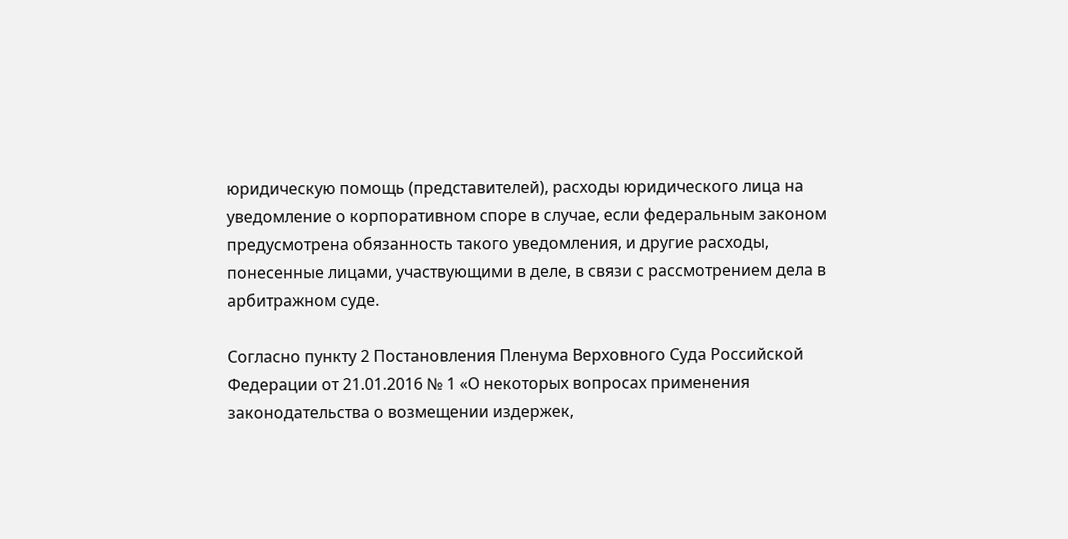юридическую помощь (представителей), расходы юридического лица на уведомление о корпоративном споре в случае, если федеральным законом предусмотрена обязанность такого уведомления, и другие расходы, понесенные лицами, участвующими в деле, в связи с рассмотрением дела в арбитражном суде.

Согласно пункту 2 Постановления Пленума Верховного Суда Российской Федерации от 21.01.2016 № 1 «О некоторых вопросах применения законодательства о возмещении издержек,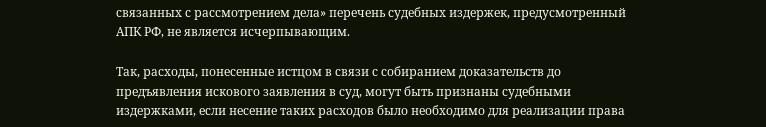связанных с рассмотрением дела» перечень судебных издержек, предусмотренный АПК РФ, не является исчерпывающим.

Так, расходы, понесенные истцом в связи с собиранием доказательств до предъявления искового заявления в суд, могут быть признаны судебными издержками, если несение таких расходов было необходимо для реализации права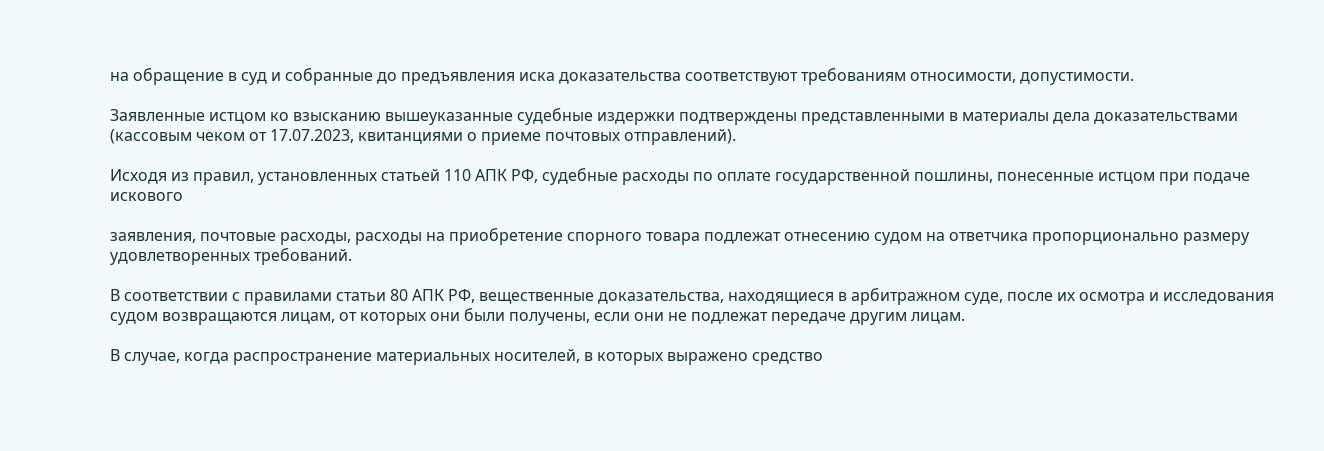на обращение в суд и собранные до предъявления иска доказательства соответствуют требованиям относимости, допустимости.

Заявленные истцом ко взысканию вышеуказанные судебные издержки подтверждены представленными в материалы дела доказательствами (кассовым чеком от 17.07.2023, квитанциями о приеме почтовых отправлений).

Исходя из правил, установленных статьей 110 АПК РФ, судебные расходы по оплате государственной пошлины, понесенные истцом при подаче искового

заявления, почтовые расходы, расходы на приобретение спорного товара подлежат отнесению судом на ответчика пропорционально размеру удовлетворенных требований.

В соответствии с правилами статьи 80 АПК РФ, вещественные доказательства, находящиеся в арбитражном суде, после их осмотра и исследования судом возвращаются лицам, от которых они были получены, если они не подлежат передаче другим лицам.

В случае, когда распространение материальных носителей, в которых выражено средство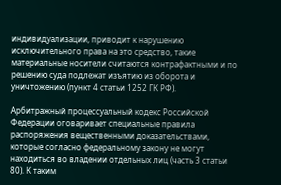индивидуализации, приводит к нарушению исключительного права на это средство, такие материальные носители считаются контрафактными и по решению суда подлежат изъятию из оборота и уничтожению (пункт 4 статьи 1252 ГК РФ).

Арбитражный процессуальный кодекс Российской Федерации оговаривает специальные правила распоряжения вещественными доказательствами, которые согласно федеральному закону не могут находиться во владении отдельных лиц (часть 3 статьи 80). К таким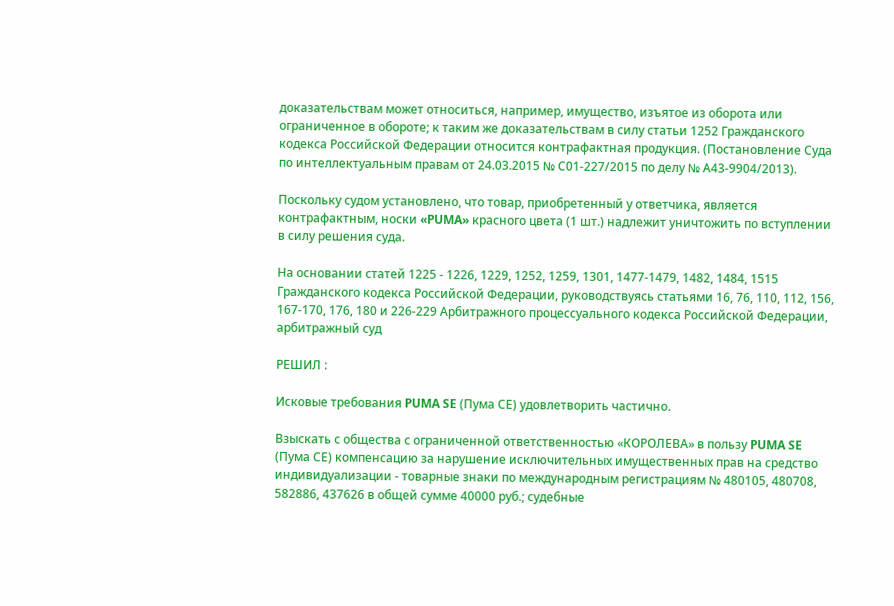доказательствам может относиться, например, имущество, изъятое из оборота или ограниченное в обороте; к таким же доказательствам в силу статьи 1252 Гражданского кодекса Российской Федерации относится контрафактная продукция. (Постановление Суда по интеллектуальным правам от 24.03.2015 № С01-227/2015 по делу № А43-9904/2013).

Поскольку судом установлено, что товар, приобретенный у ответчика, является контрафактным, носки «PUMA» красного цвета (1 шт.) надлежит уничтожить по вступлении в силу решения суда.

На основании статей 1225 - 1226, 1229, 1252, 1259, 1301, 1477-1479, 1482, 1484, 1515 Гражданского кодекса Российской Федерации, руководствуясь статьями 16, 76, 110, 112, 156, 167-170, 176, 180 и 226-229 Арбитражного процессуального кодекса Российской Федерации, арбитражный суд

РЕШИЛ :

Исковые требования PUMA SE (Пума СЕ) удовлетворить частично.

Взыскать с общества с ограниченной ответственностью «КОРОЛЕВА» в пользу PUMA SE (Пума СЕ) компенсацию за нарушение исключительных имущественных прав на средство индивидуализации - товарные знаки по международным регистрациям № 480105, 480708, 582886, 437626 в общей сумме 40000 руб.; судебные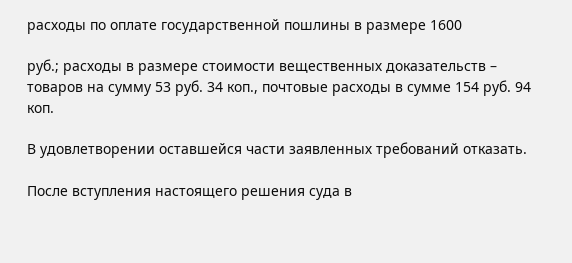расходы по оплате государственной пошлины в размере 1600

руб.; расходы в размере стоимости вещественных доказательств – товаров на сумму 53 руб. 34 коп., почтовые расходы в сумме 154 руб. 94 коп.

В удовлетворении оставшейся части заявленных требований отказать.

После вступления настоящего решения суда в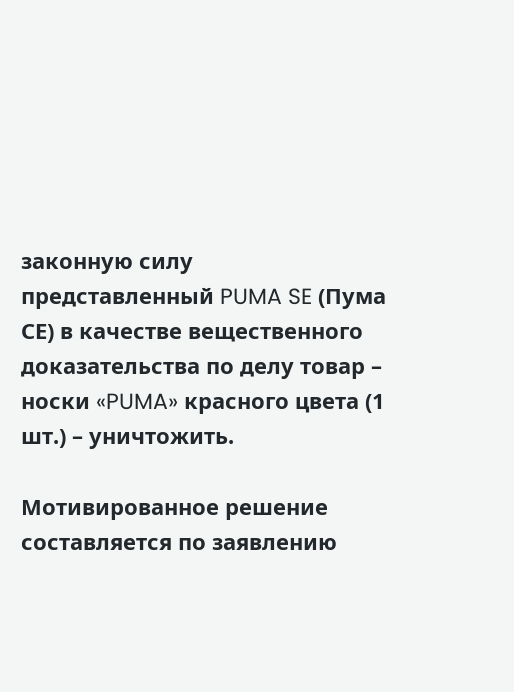законную силу представленный PUMA SE (Пума СЕ) в качестве вещественного доказательства по делу товар – носки «PUMA» красного цвета (1 шт.) – уничтожить.

Мотивированное решение составляется по заявлению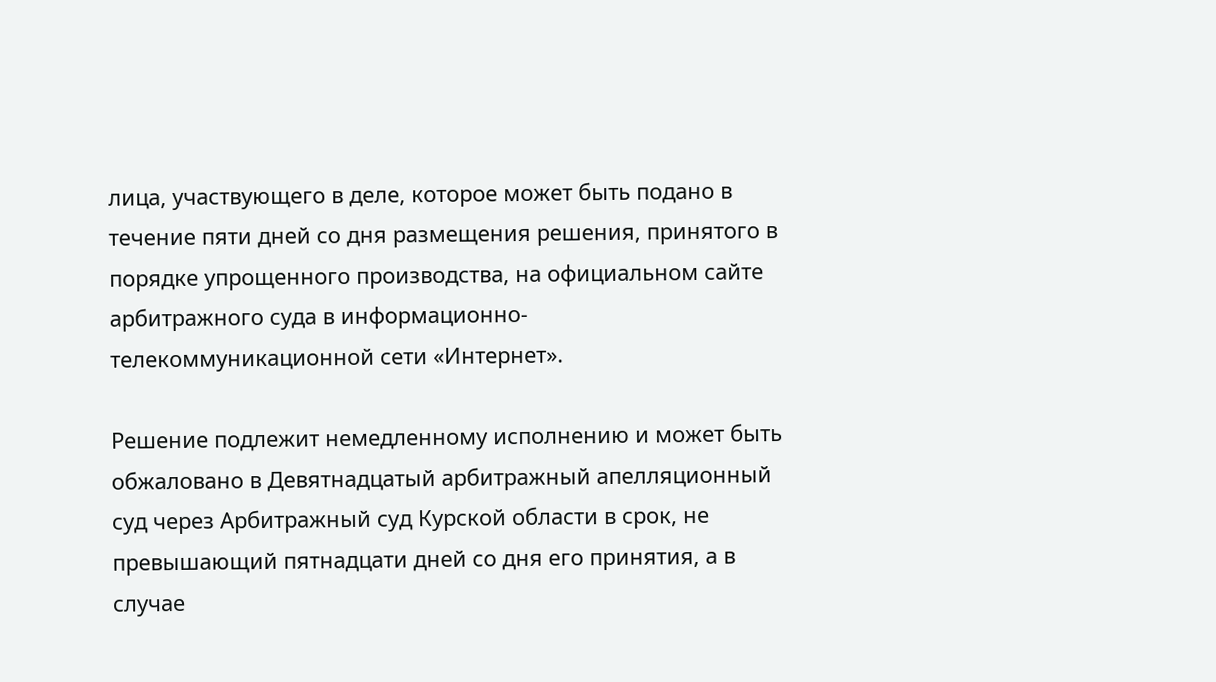лица, участвующего в деле, которое может быть подано в течение пяти дней со дня размещения решения, принятого в порядке упрощенного производства, на официальном сайте арбитражного суда в информационно-телекоммуникационной сети «Интернет».

Решение подлежит немедленному исполнению и может быть обжаловано в Девятнадцатый арбитражный апелляционный суд через Арбитражный суд Курской области в срок, не превышающий пятнадцати дней со дня его принятия, а в случае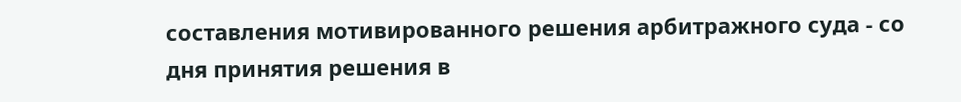составления мотивированного решения арбитражного суда - со дня принятия решения в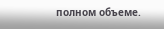полном объеме.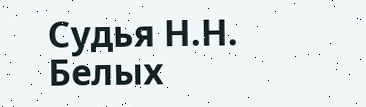Судья Н.Н. Белых